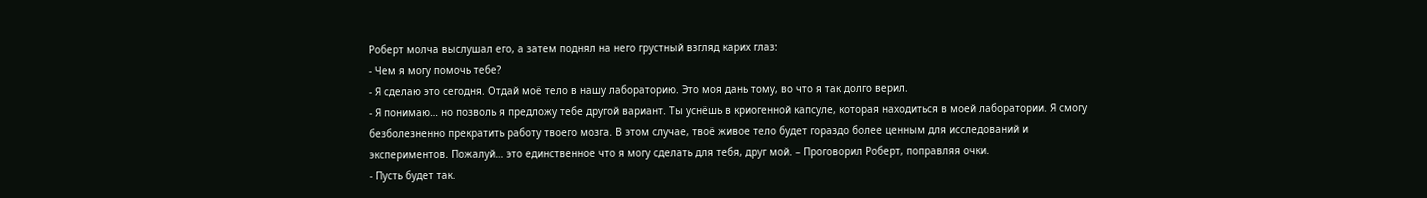Роберт молча выслушал его, а затем поднял на него грустный взгляд карих глаз:
- Чем я могу помочь тебе?
- Я сделаю это сегодня. Отдай моё тело в нашу лабораторию. Это моя дань тому, во что я так долго верил.
- Я понимаю… но позволь я предложу тебе другой вариант. Ты уснёшь в криогенной капсуле, которая находиться в моей лаборатории. Я смогу безболезненно прекратить работу твоего мозга. В этом случае, твоё живое тело будет гораздо более ценным для исследований и экспериментов. Пожалуй… это единственное что я могу сделать для тебя, друг мой. – Проговорил Роберт, поправляя очки.
- Пусть будет так.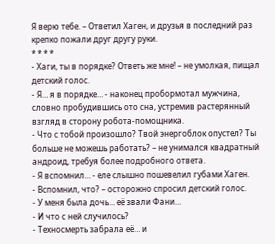Я верю тебе. – Ответил Хаген, и друзья в последний раз крепко пожали друг другу руки.
* * * *
- Хаги, ты в порядке? Ответь же мне! – не умолкая, пищал детский голос.
- Я… я в порядке… - наконец пробормотал мужчина, словно пробудившись ото сна, устремив растерянный взгляд в сторону робота-помощника.
- Что с тобой произошло? Твой энергоблок опустел? Ты больше не можешь работать? – не унимался квадратный андроид, требуя более подробного ответа.
- Я вспомнил… - еле слышно пошевелил губами Хаген.
- Вспомнил, что? – осторожно спросил детский голос.
- У меня была дочь… её звали Фани…
- И что с ней случилось?
- Техносмерть забрала её… и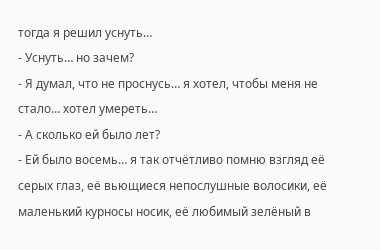тогда я решил уснуть…
- Уснуть… но зачем?
- Я думал, что не проснусь… я хотел, чтобы меня не стало… хотел умереть…
- А сколько ей было лет?
- Ей было восемь… я так отчётливо помню взгляд её серых глаз, её вьющиеся непослушные волосики, её маленький курносы носик, её любимый зелёный в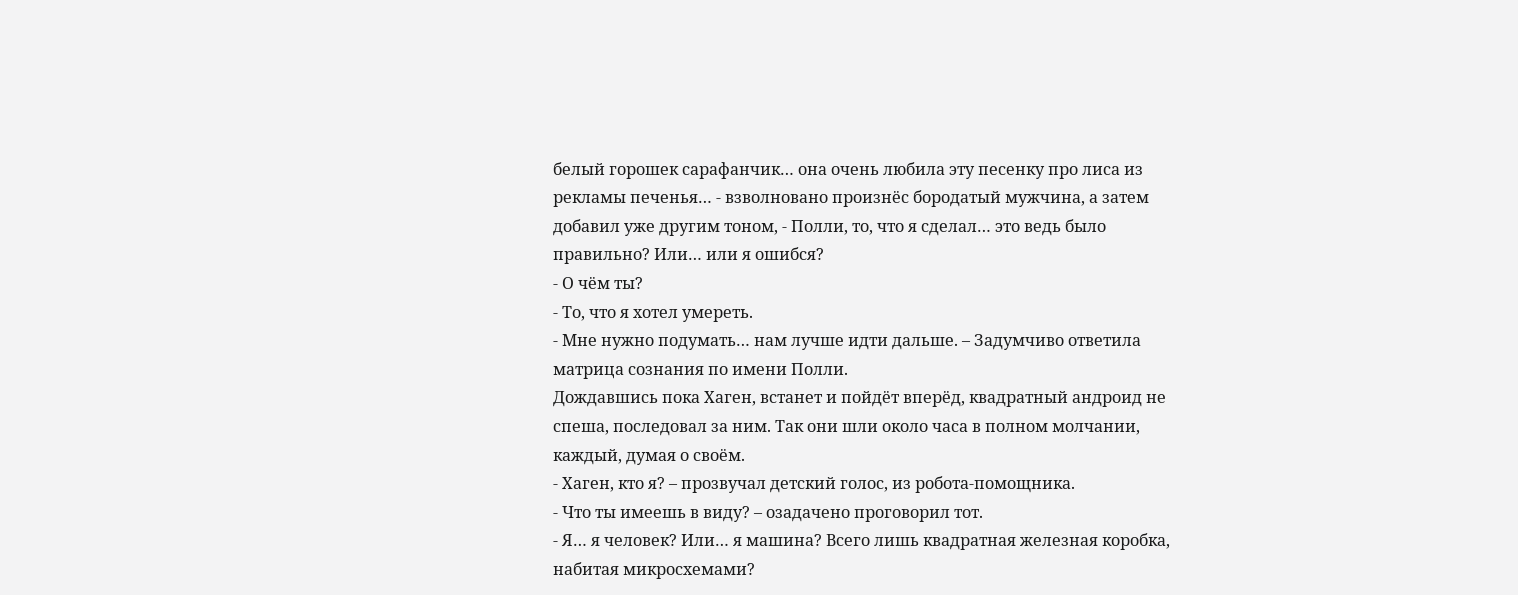белый горошек сарафанчик… она очень любила эту песенку про лиса из рекламы печенья… - взволновано произнёс бородатый мужчина, а затем добавил уже другим тоном, - Полли, то, что я сделал… это ведь было правильно? Или… или я ошибся?
- О чём ты?
- То, что я хотел умереть.
- Мне нужно подумать… нам лучше идти дальше. – Задумчиво ответила матрица сознания по имени Полли.
Дождавшись пока Хаген, встанет и пойдёт вперёд, квадратный андроид не спеша, последовал за ним. Так они шли около часа в полном молчании, каждый, думая о своём.
- Хаген, кто я? – прозвучал детский голос, из робота-помощника.
- Что ты имеешь в виду? – озадачено проговорил тот.
- Я… я человек? Или… я машина? Всего лишь квадратная железная коробка, набитая микросхемами?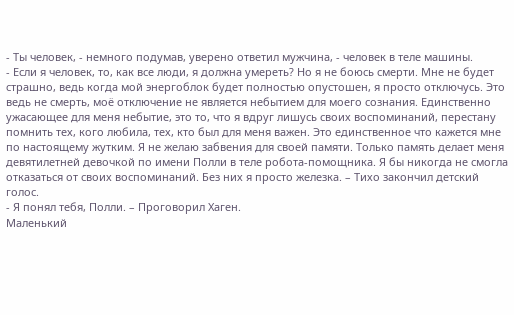- Ты человек, - немного подумав, уверено ответил мужчина, - человек в теле машины.
- Если я человек, то, как все люди, я должна умереть? Но я не боюсь смерти. Мне не будет страшно, ведь когда мой энергоблок будет полностью опустошен, я просто отключусь. Это ведь не смерть, моё отключение не является небытием для моего сознания. Единственно ужасающее для меня небытие, это то, что я вдруг лишусь своих воспоминаний, перестану помнить тех, кого любила, тех, кто был для меня важен. Это единственное что кажется мне по настоящему жутким. Я не желаю забвения для своей памяти. Только память делает меня девятилетней девочкой по имени Полли в теле робота-помощника. Я бы никогда не смогла отказаться от своих воспоминаний. Без них я просто железка. – Тихо закончил детский голос.
- Я понял тебя, Полли. – Проговорил Хаген.
Маленький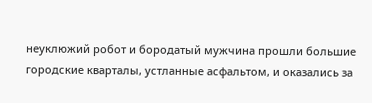неуклюжий робот и бородатый мужчина прошли большие городские кварталы, устланные асфальтом, и оказались за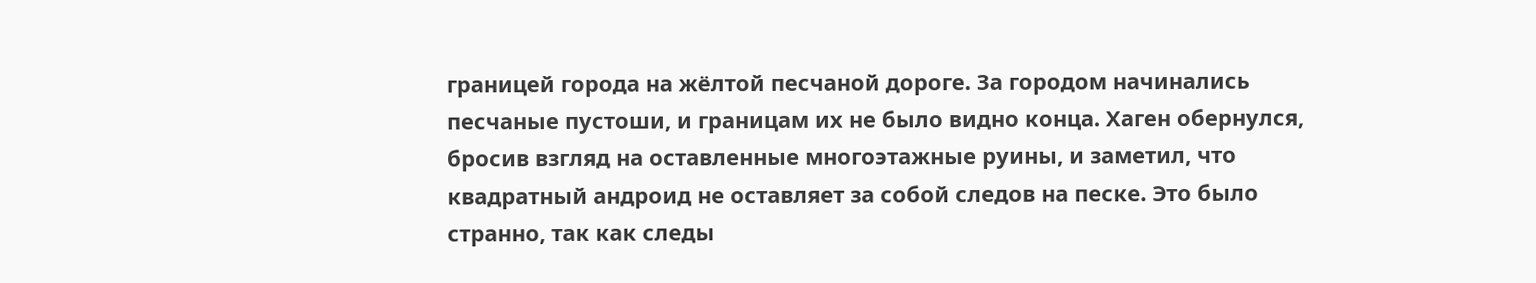границей города на жёлтой песчаной дороге. За городом начинались песчаные пустоши, и границам их не было видно конца. Хаген обернулся, бросив взгляд на оставленные многоэтажные руины, и заметил, что квадратный андроид не оставляет за собой следов на песке. Это было странно, так как следы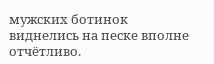мужских ботинок виднелись на песке вполне отчётливо.